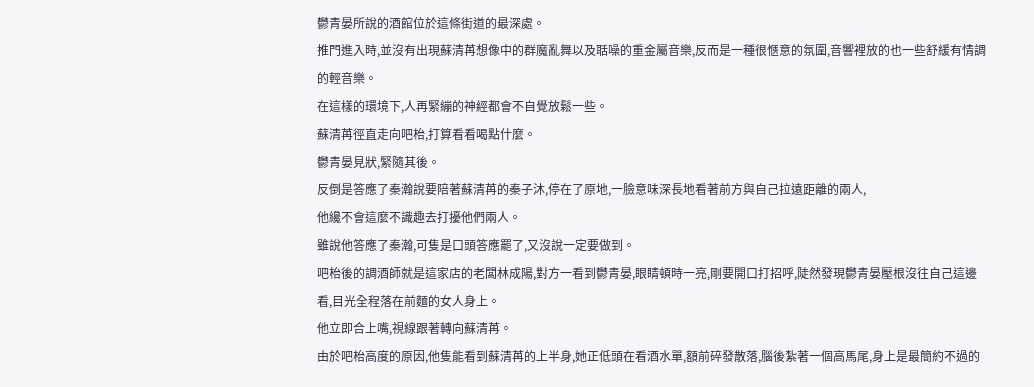鬱青晏所說的酒館位於這條街道的最深處。
推門進入時,並沒有出現蘇清苒想像中的群魔亂舞以及聒噪的重金屬音樂,反而是一種很愜意的氛圍,音響裡放的也一些舒緩有情調的輕音樂。
在這樣的環境下,人再緊繃的神經都會不自覺放鬆一些。
蘇清苒徑直走向吧枱,打算看看喝點什麼。
鬱青晏見狀,緊隨其後。
反倒是答應了秦瀚說要陪著蘇清苒的秦子沐,停在了原地,一臉意味深長地看著前方與自己拉遠距離的兩人,
他纔不會這麼不識趣去打擾他們兩人。
雖說他答應了秦瀚,可隻是口頭答應罷了,又沒說一定要做到。
吧枱後的調酒師就是這家店的老闆林成陽,對方一看到鬱青晏,眼睛頓時一亮,剛要開口打招呼,陡然發現鬱青晏壓根沒往自己這邊看,目光全程落在前麵的女人身上。
他立即合上嘴,視線跟著轉向蘇清苒。
由於吧枱高度的原因,他隻能看到蘇清苒的上半身,她正低頭在看酒水單,額前碎發散落,腦後紮著一個高馬尾,身上是最簡約不過的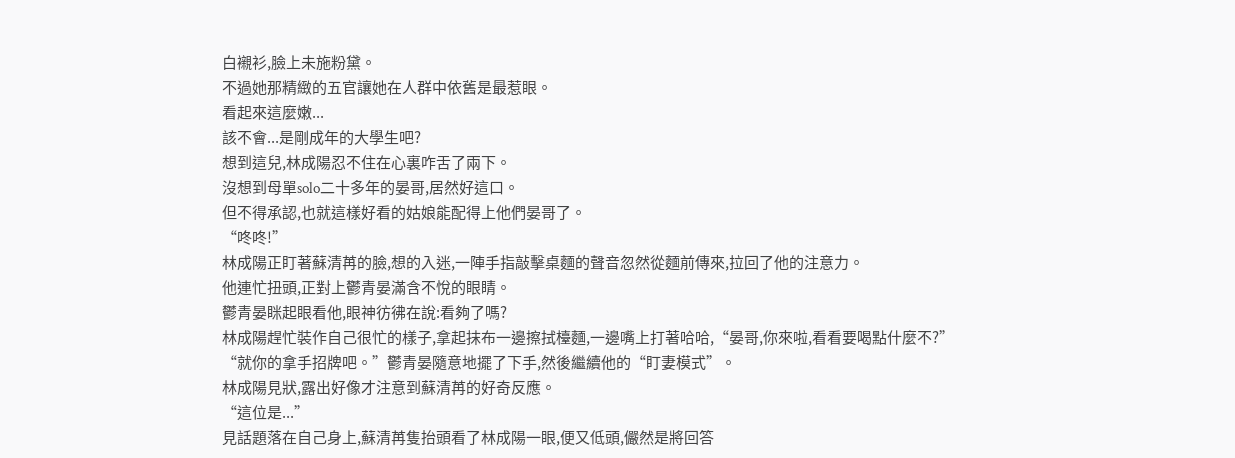白襯衫,臉上未施粉黛。
不過她那精緻的五官讓她在人群中依舊是最惹眼。
看起來這麼嫩...
該不會...是剛成年的大學生吧?
想到這兒,林成陽忍不住在心裏咋舌了兩下。
沒想到母單solo二十多年的晏哥,居然好這口。
但不得承認,也就這樣好看的姑娘能配得上他們晏哥了。
“咚咚!”
林成陽正盯著蘇清苒的臉,想的入迷,一陣手指敲擊桌麵的聲音忽然從麵前傳來,拉回了他的注意力。
他連忙扭頭,正對上鬱青晏滿含不悅的眼睛。
鬱青晏眯起眼看他,眼神彷彿在說:看夠了嗎?
林成陽趕忙裝作自己很忙的樣子,拿起抹布一邊擦拭檯麵,一邊嘴上打著哈哈,“晏哥,你來啦,看看要喝點什麼不?”
“就你的拿手招牌吧。”鬱青晏隨意地擺了下手,然後繼續他的“盯妻模式”。
林成陽見狀,露出好像才注意到蘇清苒的好奇反應。
“這位是...”
見話題落在自己身上,蘇清苒隻抬頭看了林成陽一眼,便又低頭,儼然是將回答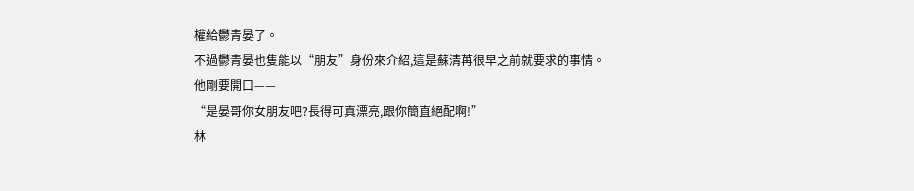權給鬱青晏了。
不過鬱青晏也隻能以“朋友”身份來介紹,這是蘇清苒很早之前就要求的事情。
他剛要開口——
“是晏哥你女朋友吧?長得可真漂亮,跟你簡直絕配啊!”
林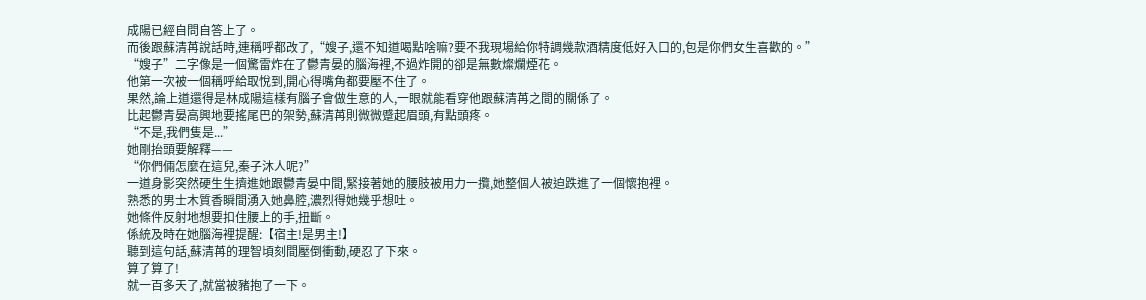成陽已經自問自答上了。
而後跟蘇清苒說話時,連稱呼都改了,“嫂子,還不知道喝點啥嘛?要不我現場給你特調幾款酒精度低好入口的,包是你們女生喜歡的。”
“嫂子”二字像是一個驚雷炸在了鬱青晏的腦海裡,不過炸開的卻是無數燦爛煙花。
他第一次被一個稱呼給取悅到,開心得嘴角都要壓不住了。
果然,論上道還得是林成陽這樣有腦子會做生意的人,一眼就能看穿他跟蘇清苒之間的關係了。
比起鬱青晏高興地要搖尾巴的架勢,蘇清苒則微微蹙起眉頭,有點頭疼。
“不是,我們隻是...”
她剛抬頭要解釋——
“你們倆怎麼在這兒,秦子沐人呢?”
一道身影突然硬生生擠進她跟鬱青晏中間,緊接著她的腰肢被用力一攬,她整個人被迫跌進了一個懷抱裡。
熟悉的男士木質香瞬間湧入她鼻腔,濃烈得她幾乎想吐。
她條件反射地想要扣住腰上的手,扭斷。
係統及時在她腦海裡提醒:【宿主!是男主!】
聽到這句話,蘇清苒的理智頃刻間壓倒衝動,硬忍了下來。
算了算了!
就一百多天了,就當被豬抱了一下。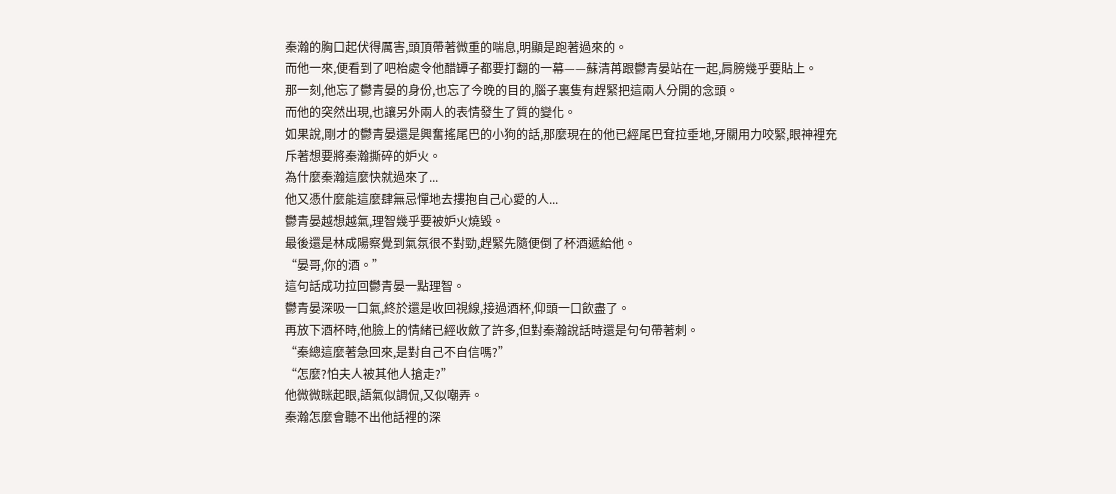秦瀚的胸口起伏得厲害,頭頂帶著微重的喘息,明顯是跑著過來的。
而他一來,便看到了吧枱處令他醋罈子都要打翻的一幕——蘇清苒跟鬱青晏站在一起,肩膀幾乎要貼上。
那一刻,他忘了鬱青晏的身份,也忘了今晚的目的,腦子裏隻有趕緊把這兩人分開的念頭。
而他的突然出現,也讓另外兩人的表情發生了質的變化。
如果說,剛才的鬱青晏還是興奮搖尾巴的小狗的話,那麼現在的他已經尾巴耷拉垂地,牙關用力咬緊,眼神裡充斥著想要將秦瀚撕碎的妒火。
為什麼秦瀚這麼快就過來了...
他又憑什麼能這麼肆無忌憚地去摟抱自己心愛的人...
鬱青晏越想越氣,理智幾乎要被妒火燒毀。
最後還是林成陽察覺到氣氛很不對勁,趕緊先隨便倒了杯酒遞給他。
“晏哥,你的酒。”
這句話成功拉回鬱青晏一點理智。
鬱青晏深吸一口氣,終於還是收回視線,接過酒杯,仰頭一口飲盡了。
再放下酒杯時,他臉上的情緒已經收斂了許多,但對秦瀚說話時還是句句帶著刺。
“秦總這麼著急回來,是對自己不自信嗎?”
“怎麼?怕夫人被其他人搶走?”
他微微眯起眼,語氣似調侃,又似嘲弄。
秦瀚怎麼會聽不出他話裡的深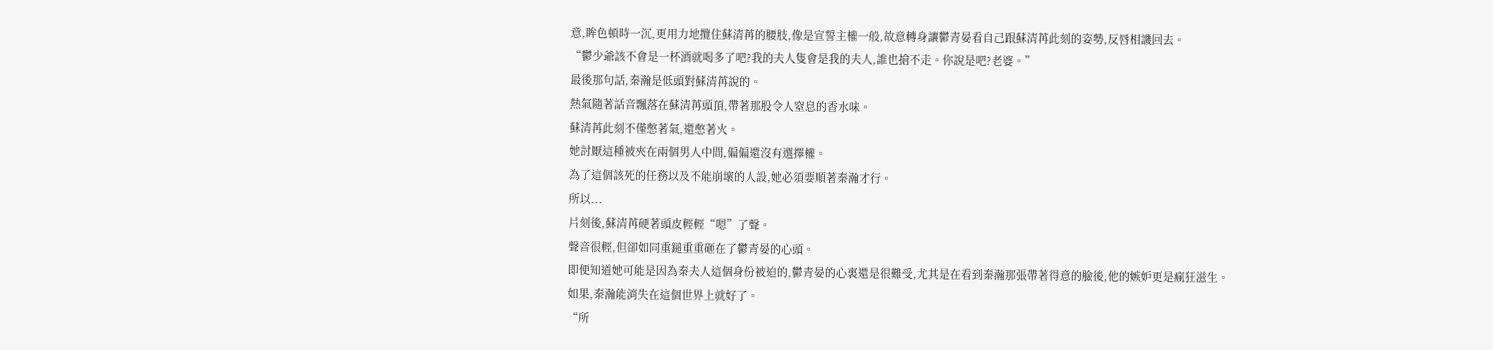意,眸色頓時一沉,更用力地攬住蘇清苒的腰肢,像是宣誓主權一般,故意轉身讓鬱青晏看自己跟蘇清苒此刻的姿勢,反唇相譏回去。
“鬱少爺該不會是一杯酒就喝多了吧?我的夫人隻會是我的夫人,誰也搶不走。你說是吧?老婆。”
最後那句話,秦瀚是低頭對蘇清苒說的。
熱氣隨著話音飄落在蘇清苒頭頂,帶著那股令人窒息的香水味。
蘇清苒此刻不僅憋著氣,還憋著火。
她討厭這種被夾在兩個男人中間,偏偏還沒有選擇權。
為了這個該死的任務以及不能崩壞的人設,她必須要順著秦瀚才行。
所以...
片刻後,蘇清苒硬著頭皮輕輕“嗯”了聲。
聲音很輕,但卻如同重鎚重重砸在了鬱青晏的心頭。
即便知道她可能是因為秦夫人這個身份被迫的,鬱青晏的心裏還是很難受,尤其是在看到秦瀚那張帶著得意的臉後,他的嫉妒更是瘋狂滋生。
如果,秦瀚能消失在這個世界上就好了。
“所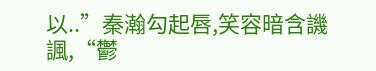以..”秦瀚勾起唇,笑容暗含譏諷,“鬱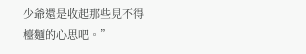少爺還是收起那些見不得檯麵的心思吧。”